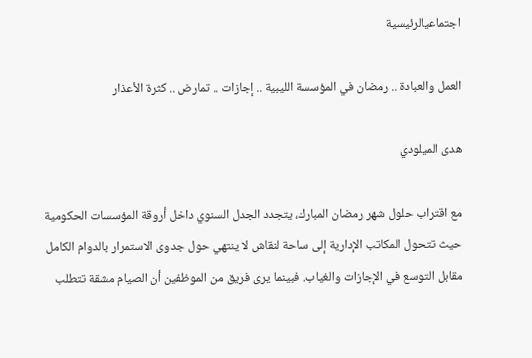اجتماعيالرئيسية

العمل والعبادة .. رمضان في المؤسسة الليبية .. إجازات .. تمارض .. كثرة الأعذار

هدى الميلودي

مع اقتراب حلول شهر رمضان المبارك، يتجدد الجدل السنوي داخل أروقة المؤسسات الحكومية حيث تتحول المكاتب الإدارية إلى ساحة لنقاش لا ينتهي حول جدوى الاستمرار بالدوام الكامل مقابل التوسع في الإجازات والغياب. فبينما يرى فريق من الموظفين أن الصيام مشقة تتطلب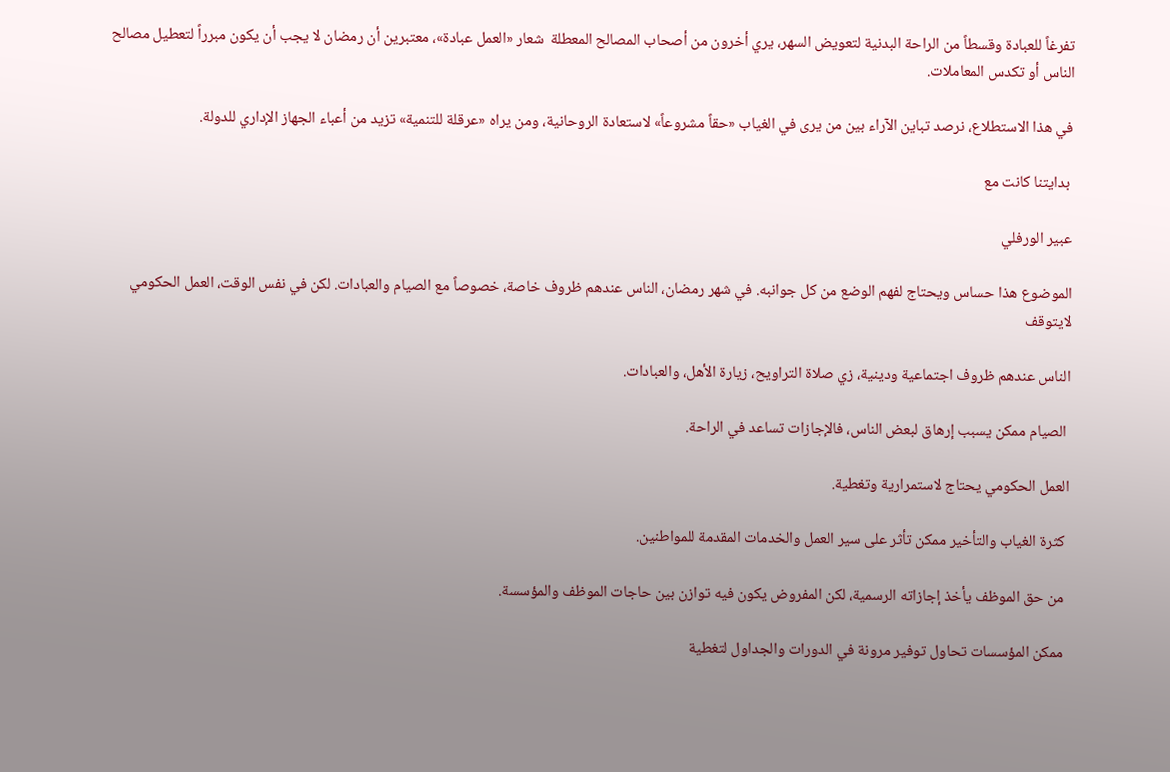تفرغاً للعبادة وقسطاً من الراحة البدنية لتعويض السهر، يري أخرون من أصحاب المصالح المعطلة  شعار «العمل عبادة»، معتبرين أن رمضان لا يجب أن يكون مبرراً لتعطيل مصالح الناس أو تكدس المعاملات.

في هذا الاستطلاع، نرصد تباين الآراء بين من يرى في الغياب «حقاً مشروعاً» لاستعادة الروحانية، ومن يراه «عرقلة للتنمية» تزيد من أعباء الجهاز الإداري للدولة.

 بدايتنا كانت مع

عبير الورفلي

الموضوع هذا حساس ويحتاج لفهم الوضع من كل جوانبه. في شهر رمضان، الناس عندهم ظروف خاصة، خصوصاً مع الصيام والعبادات. لكن في نفس الوقت، العمل الحكومي لايتوقف

الناس عندهم ظروف اجتماعية ودينية، زي صلاة التراويح، زيارة الأهل، والعبادات.

 الصيام ممكن يسبب إرهاق لبعض الناس، فالإجازات تساعد في الراحة.

العمل الحكومي يحتاج لاستمرارية وتغطية.

 كثرة الغياب والتأخير ممكن تأثر على سير العمل والخدمات المقدمة للمواطنين.

 من حق الموظف يأخذ إجازاته الرسمية، لكن المفروض يكون فيه توازن بين حاجات الموظف والمؤسسة.

 ممكن المؤسسات تحاول توفير مرونة في الدورات والجداول لتغطية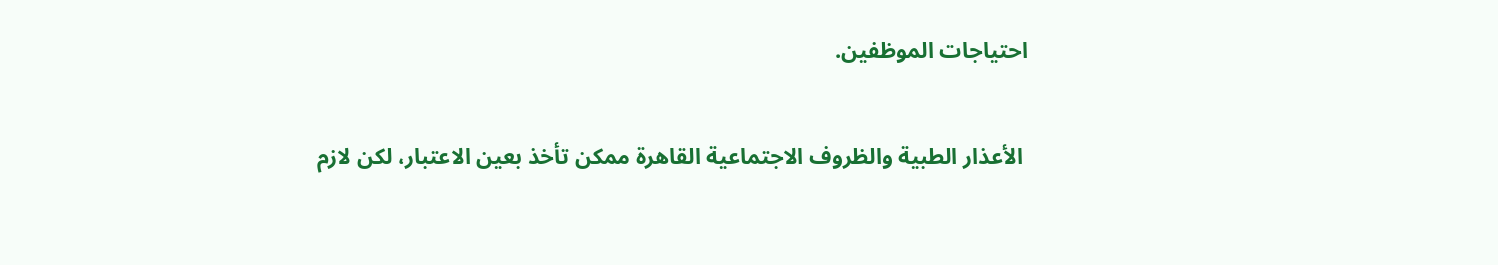احتياجات الموظفين.

 الأعذار الطبية والظروف الاجتماعية القاهرة ممكن تأخذ بعين الاعتبار، لكن لازم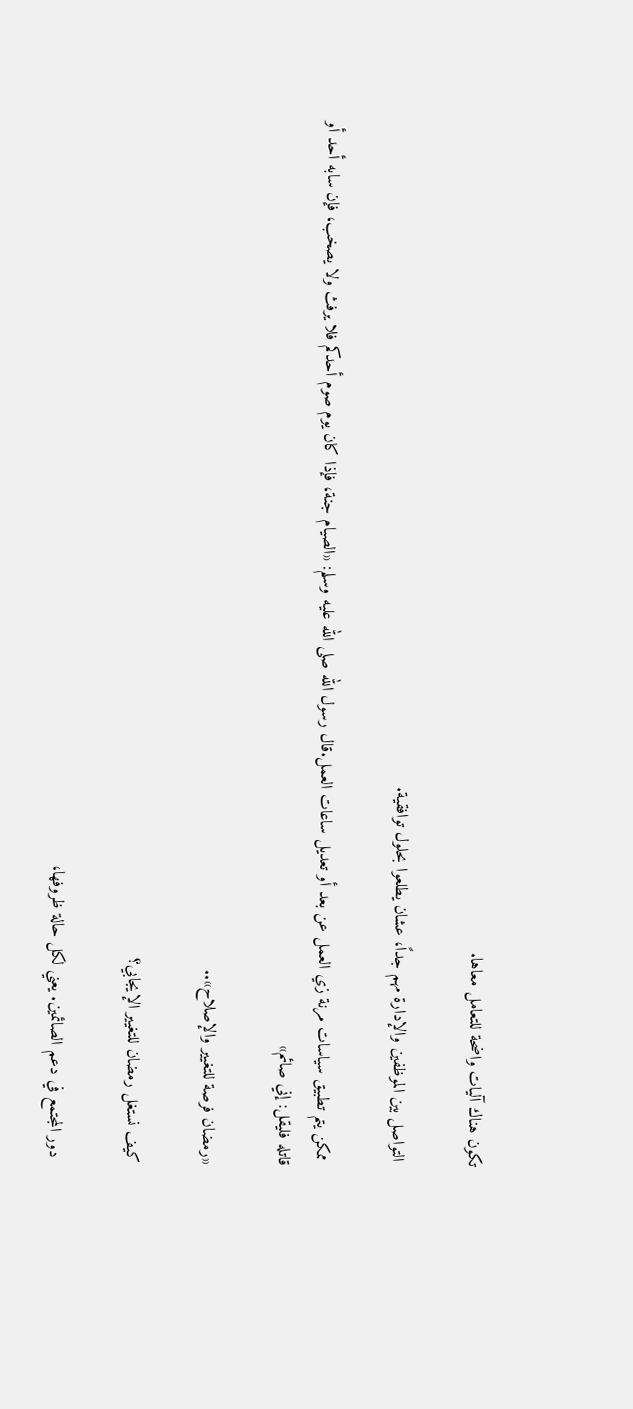تكون هناك آليات واضحة للتعامل معاها.

 التواصل بين الموظفين والإدارة مهم جداً، عشان يطلعوا بحلول توافقية.

 ممكن يتم تطبيق سياسات مرنة زي العمل عن بعد أو تعديل ساعات العمل.قال رسول الله صلى الله عليه وسلم: «الصيام جنة، فإذا كان يوم صوم أحدكم فلا يرفث ولا يصخب، فإن سابه أحد أو قاتله فليقل: إني صائم»

«رمضان فرصة للتغيير والإصلاح»..

كيف نستغل رمضان للتغيير الإيجابي؟

 دور المجتمع في دعم الصائمين. يعني لكل حالة ظروفها،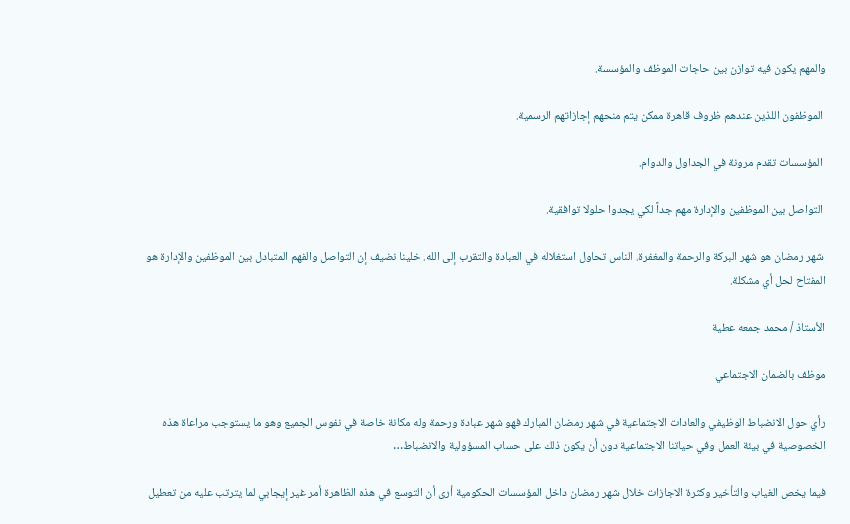والمهم يكون فيه توازن بين حاجات الموظف والمؤسسة.

 الموظفون اللذين عندهم ظروف قاهرة ممكن يتم منحهم إجازاتهم الرسمية.

 المؤسسات تقدم مرونة في الجداول والدوام.

 التواصل بين الموظفين والإدارة مهم جداً لكي يجدوا حلولا توافقية.

 شهر رمضان هو شهر البركة والرحمة والمغفرة. الناس تحاول استغلاله في العبادة والتقرب إلى الله. خلينا نضيف إن التواصل والفهم المتبادل بين الموظفين والإدارة هو المفتاح لحل أي مشكلة.

الأستاذ / محمد جمعه عطية

موظف بالضمان الاجتماعي

رأي حول الانضباط الوظيفي والعادات الاجتماعية في شهر رمضان المبارك فهو شهر عبادة ورحمة وله مكانة خاصة في نفوس الجميع وهو ما يستوجب مراعاة هذه الخصوصية في بيئة العمل وفي حياتنا الاجتماعية دون أن يكون ذلك على حساب المسؤولية والانضباط…

فيما يخص الغياب والتأخير وكثرة الاجازات خلال شهر رمضان داخل المؤسسات الحكومية أرى أن التوسع في هذه الظاهرة أمر غير إيجابي لما يترتب عليه من تعطيل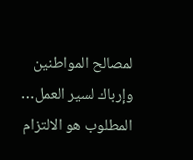لمصالح المواطنين وإرباك لسير العمل… المطلوب هو الالتزام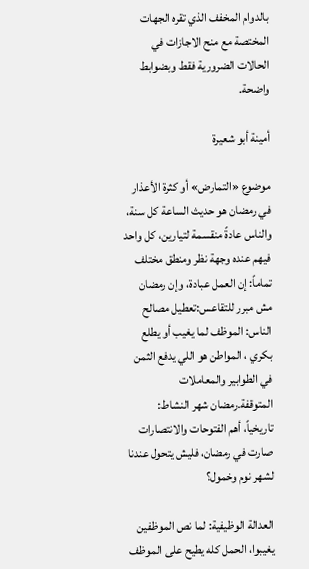بالدوام المخفف الذي تقره الجهات المختصة مع منح الاجازات في الحالات الضرورية فقط وبضوابط واضحة.

أمينة أبو شعيرة

موضوع «التمارض» أو كثرة الأعذار في رمضان هو حديث الساعة كل سنة، والناس عادةً منقسمة لتيارين، كل واحد فيهم عنده وجهة نظر ومنطق مختلف تماماً: إن العمل عبادة، وإن رمضان مش مبرر للتقاعس:تعطيل مصالح الناس: الموظف لما يغيب أو يطلع بكري ، المواطن هو اللي يدفع الثمن في الطوابير والمعاملات المتوقفة.رمضان شهر النشاط: تاريخياً، أهم الفتوحات والانتصارات صارت في رمضان، فليش يتحول عندنا لشهر نوم وخمول؟

العدالة الوظيفية: لما نص الموظفين يغيبوا، الحمل كله يطيح على الموظف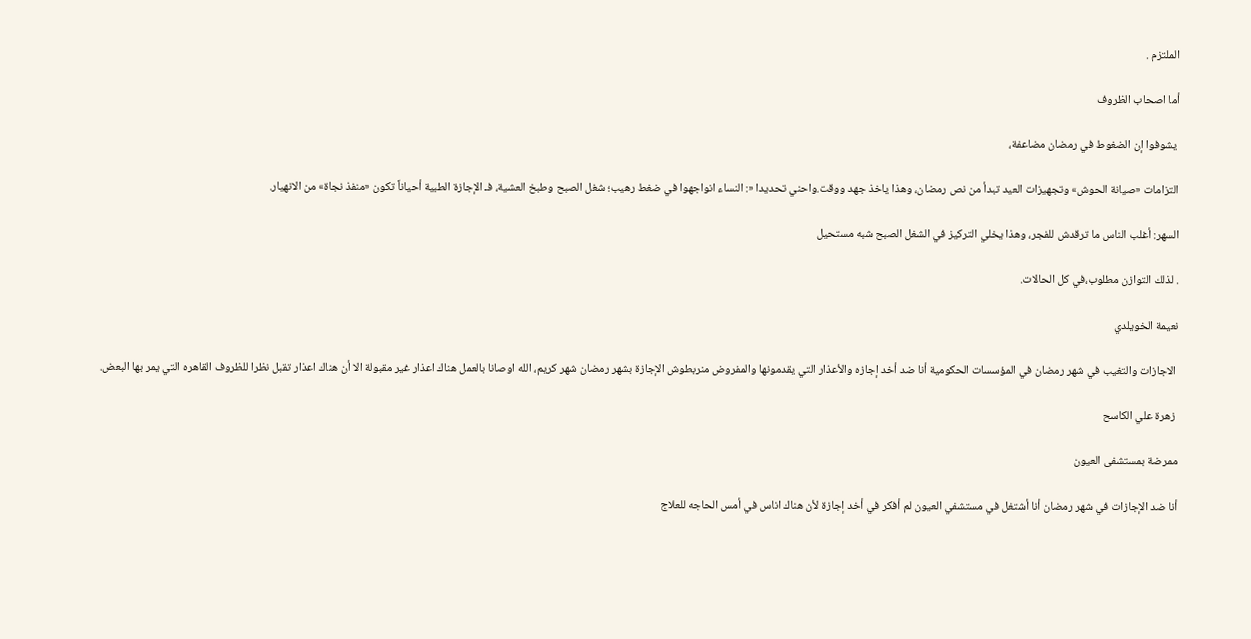الملتزم .

أما اصحاب الظروف

 يشوفوا إن الضغوط في رمضان مضاعفة،

التزامات «صيانة الحوش» وتجهيزات العيد تبدأ من نص رمضان، وهذا ياخذ جهد ووقت.واحني تحديدا «: النساء انواجهوا في ضغط رهيب؛ شغل الصبح وطبخ العشية، فـ الإجازة الطبية أحياناً تكون «منفذ نجاة» من الانهيار.

السهر: أغلب الناس ما ترقدش للفجر، وهذا يخلي التركيز في الشغل الصبح شبه مستحيل

. لذلك التوازن مطلوب،في كل الحالات.

نعيمة الخويلدي

 الاجازات والتغيب في شهر رمضان في المؤسسات الحكومية أنا ضد أخد إجازه والأعذار التي يقدمونها والمفروض منربطوش الإجازة بشهر رمضان شهر كريم، الله اوصانا بالعمل هناك اعذار غير مقبولة الا أن هناك اعذار تقبل نظرا للظروف القاهره التي يمر بها البعض.

 زهرة علي الكاسح

ممرضة بمستشفى العيون

أنا ضد الإجازات في شهر رمضان أنا أشتغل في مستشفي العيون لم أفكر في أخد إجازة لأن هناك اناس في أمس الحاجه للعلاج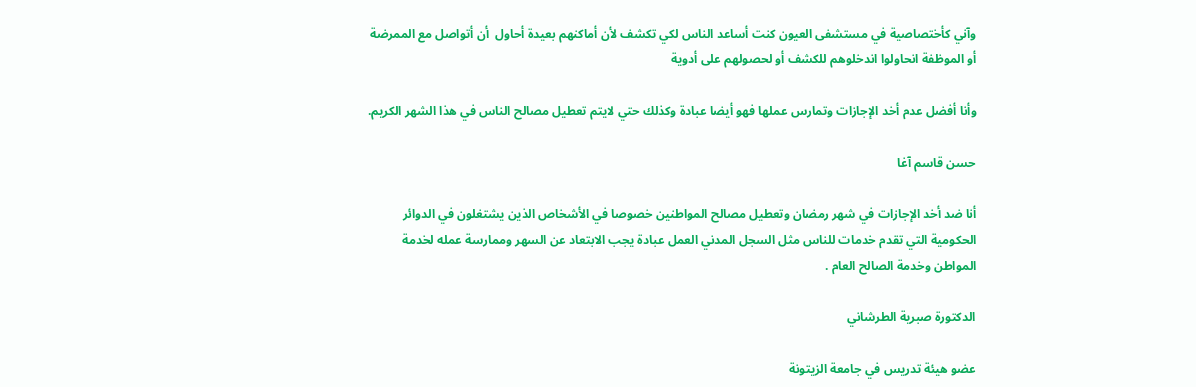وآني كأختصاصية في مستشفى العيون كنت أساعد الناس لكي تكشف لأن أماكنهم بعيدة أحاول  أن أتواصل مع الممرضة أو الموظفة انحاولوا اندخلوهم للكشف أو لحصولهم على أدوية

وأنا أفضل عدم أخد الإجازات وتمارس عملها فهو أيضا عبادة وكذلك حتي لايتم تعطيل مصالح الناس في هذا الشهر الكريم.

حسن قاسم آغا

أنا ضد أخد الإجازات في شهر رمضان وتعطيل مصالح المواطنين خصوصا في الأشخاص الذين يشتغلون في الدوائر الحكومية التي تقدم خدمات للناس مثل السجل المدني العمل عبادة يجب الابتعاد عن السهر وممارسة عمله لخدمة المواطن وخدمة الصالح العام .

الدكتورة صبرية الطرشاني

عضو هيئة تدريس في جامعة الزيتونة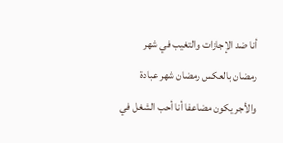أنا ضد الإجازات والتغيب في شهر رمضان بالعكس رمضان شهر عبادة والأجر يكون مضاعفا أنا أحب الشغل في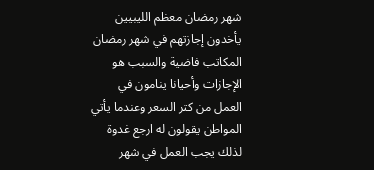شهر رمضان معظم الليبيين يأخدون إجازتهم في شهر رمضان المكاتب فاضية والسبب هو الإجازات وأحيانا ينامون في العمل من كتر السعر وعندما يأتي المواطن يقولون له ارجع غدوة لذلك يجب العمل في شهر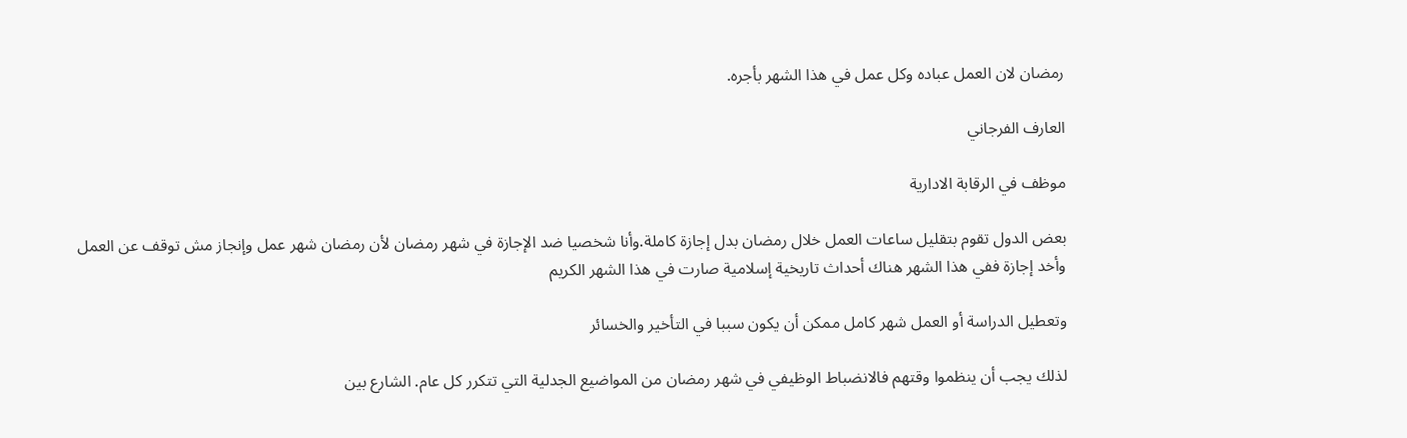رمضان لان العمل عباده وكل عمل في هذا الشهر بأجره.

العارف الفرجاني

موظف في الرقابة الادارية

بعض الدول تقوم بتقليل ساعات العمل خلال رمضان بدل إجازة كاملة.وأنا شخصيا ضد الإجازة في شهر رمضان لأن رمضان شهر عمل وإنجاز مش توقف عن العمل وأخد إجازة ففي هذا الشهر هناك أحداث تاريخية إسلامية صارت في هذا الشهر الكريم

وتعطيل الدراسة أو العمل شهر كامل ممكن أن يكون سببا في التأخير والخسائر

لذلك يجب أن ينظموا وقتهم فالانضباط الوظيفي في شهر رمضان من المواضيع الجدلية التي تتكرر كل عام. الشارع بين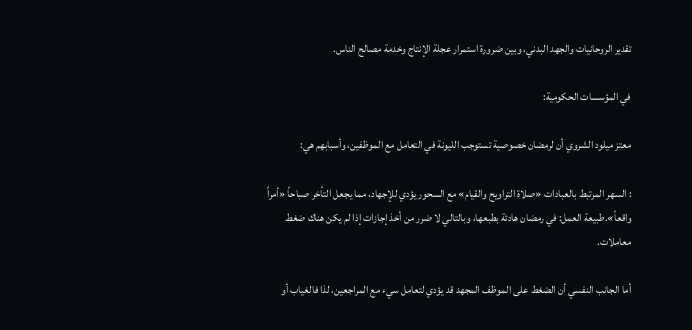تقدير الروحانيات والجهد البدني، وبين ضرورة استمرار عجلة الإنتاج وخدمة مصالح الناس.

في المؤسسات الحكومية:

معتز ميلود الشروي أن لرمضان خصوصية تستوجب الليونة في التعامل مع الموظفين، وأسبابهم هي:

: السهر المرتبط بالعبادات «صلاة التراويح والقيام» مع السحور يؤدي للإجهاد، مما يجعل التأخر صباحاً «أمراً واقعاً».طبيعة العمل: في رمضان هادئة بطبعها، وبالتالي لا ضرر من أخذ إجازات إذا لم يكن هناك ضغط معاملات.

أما الجانب النفسي أن الضغط على الموظف المجهد قد يؤدي لتعامل سيء مع المراجعين، لذا فالغياب أو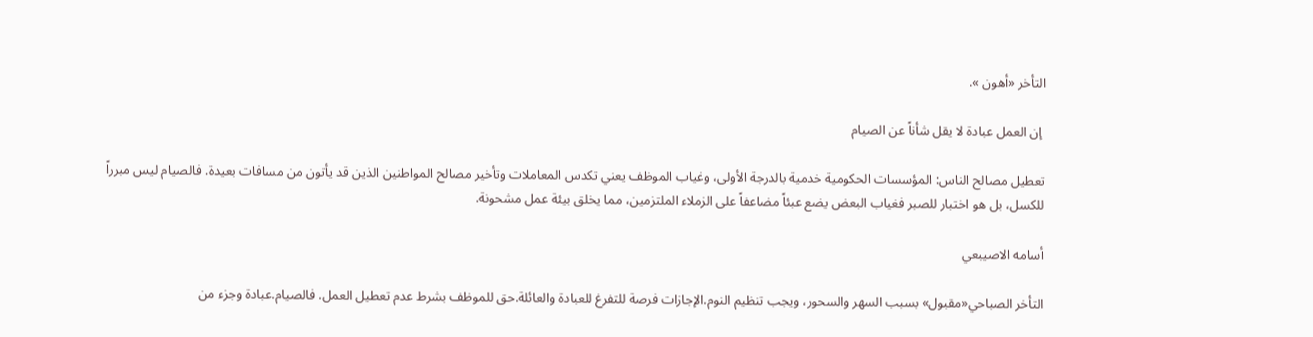التأخر «أهون ».

 إن العمل عبادة لا يقل شأناً عن الصيام

تعطيل مصالح الناس: المؤسسات الحكومية خدمية بالدرجة الأولى، وغياب الموظف يعني تكدس المعاملات وتأخير مصالح المواطنين الذين قد يأتون من مسافات بعيدة. فالصيام ليس مبرراً للكسل، بل هو اختبار للصبر فغياب البعض يضع عبئاً مضاعفاً على الزملاء الملتزمين، مما يخلق بيئة عمل مشحونة.

أسامه الاصيبعي

التأخر الصباحي«مقبول» بسبب السهر والسحور، ويجب تنظيم النوم.الإجازات فرصة للتفرغ للعبادة والعائلة.حق للموظف بشرط عدم تعطيل العمل. فالصيام.عبادة وجزء من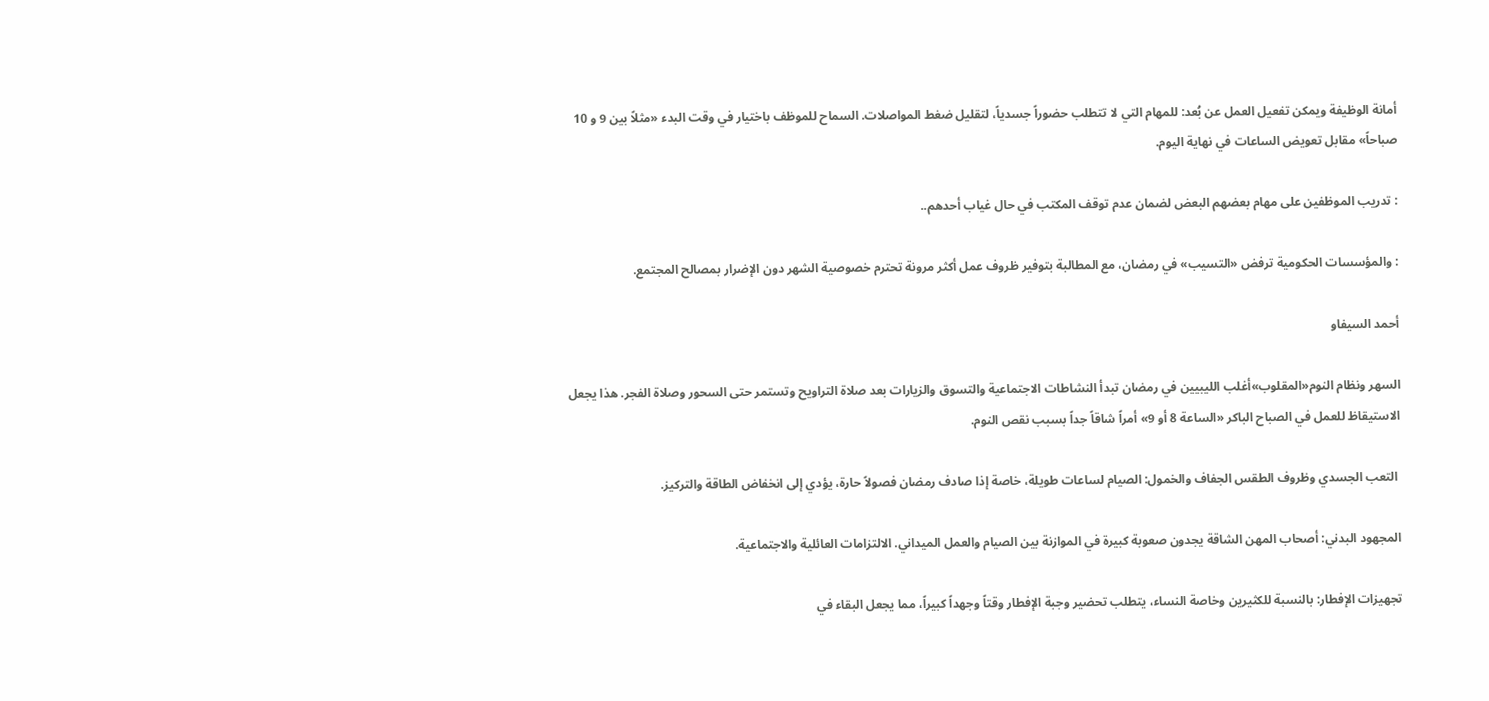أمانة الوظيفة ويمكن تفعيل العمل عن بُعد: للمهام التي لا تتطلب حضوراً جسدياً، لتقليل ضغط المواصلات. السماح للموظف باختيار في وقت البدء «مثلاً بين 9 و 10 صباحاً» مقابل تعويض الساعات في نهاية اليوم.

: تدريب الموظفين على مهام بعضهم البعض لضمان عدم توقف المكتب في حال غياب أحدهم..

: والمؤسسات الحكومية ترفض «التسيب» في رمضان، مع المطالبة بتوفير ظروف عمل أكثر مرونة تحترم خصوصية الشهر دون الإضرار بمصالح المجتمع.

أحمد السيفاو

السهر ونظام النوم«المقلوب»أغلب الليبيين في رمضان تبدأ النشاطات الاجتماعية والتسوق والزيارات بعد صلاة التراويح وتستمر حتى السحور وصلاة الفجر. هذا يجعل الاستيقاظ للعمل في الصباح الباكر «الساعة 8 أو 9» أمراً شاقاً جداً بسبب نقص النوم.

 التعب الجسدي وظروف الطقس الجفاف والخمول: الصيام لساعات طويلة، خاصة إذا صادف رمضان فصولاً حارة، يؤدي إلى انخفاض الطاقة والتركيز.

المجهود البدني: أصحاب المهن الشاقة يجدون صعوبة كبيرة في الموازنة بين الصيام والعمل الميداني. الالتزامات العائلية والاجتماعية.

تجهيزات الإفطار: بالنسبة للكثيرين وخاصة النساء، يتطلب تحضير وجبة الإفطار وقتاً وجهداً كبيراً، مما يجعل البقاء في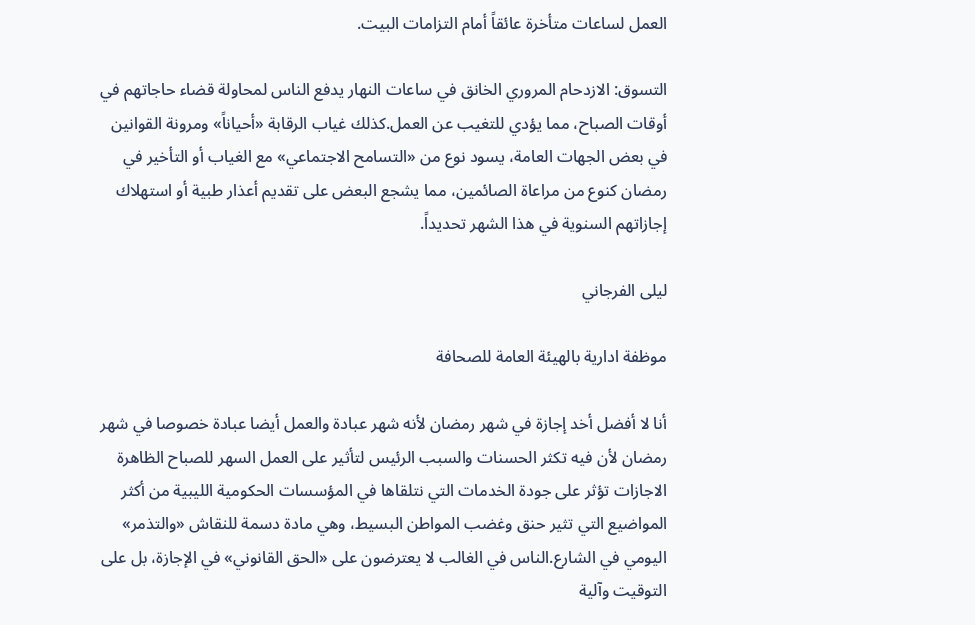العمل لساعات متأخرة عائقاً أمام التزامات البيت.

التسوق: الازدحام المروري الخانق في ساعات النهار يدفع الناس لمحاولة قضاء حاجاتهم في أوقات الصباح، مما يؤدي للتغيب عن العمل.كذلك غياب الرقابة «أحياناً» ومرونة القوانين في بعض الجهات العامة، يسود نوع من «التسامح الاجتماعي» مع الغياب أو التأخير في رمضان كنوع من مراعاة الصائمين، مما يشجع البعض على تقديم أعذار طبية أو استهلاك إجازاتهم السنوية في هذا الشهر تحديداً.

ليلى الفرجاني

موظفة ادارية بالهيئة العامة للصحافة

أنا لا أفضل أخد إجازة في شهر رمضان لأنه شهر عبادة والعمل أيضا عبادة خصوصا في شهر رمضان لأن فيه تكثر الحسنات والسبب الرئيس لتأثير على العمل السهر للصباح الظاهرة الاجازات تؤثر على جودة الخدمات التي نتلقاها في المؤسسات الحكومية الليبية من أكثر المواضيع التي تثير حنق وغضب المواطن البسيط، وهي مادة دسمة للنقاش «والتذمر» اليومي في الشارع.الناس في الغالب لا يعترضون على «الحق القانوني» في الإجازة، بل على التوقيت وآلية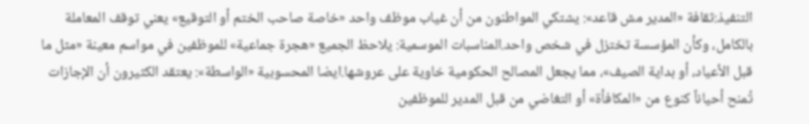التنفيذ:ثقافة «المدير مش قاعد»: يشتكي المواطنون من أن غياب موظف واحد «خاصة صاحب الختم أو التوقيع» يعني توقف المعاملة بالكامل، وكأن المؤسسة تختزل في شخص واحد.المناسبات الموسمية: يلاحظ الجميع «هجرة جماعية» للموظفين في مواسم معينة «مثل ما قبل الأعياد، أو بداية الصيف»، مما يجعل المصالح الحكومية خاوية على عروشها.ايضا المحسوبية «الواسطة»: يعتقد الكثيرون أن الإجازات تُمنح أحياناً كنوع من «المكافأة» أو التغاضي من قبل المدير للموظفين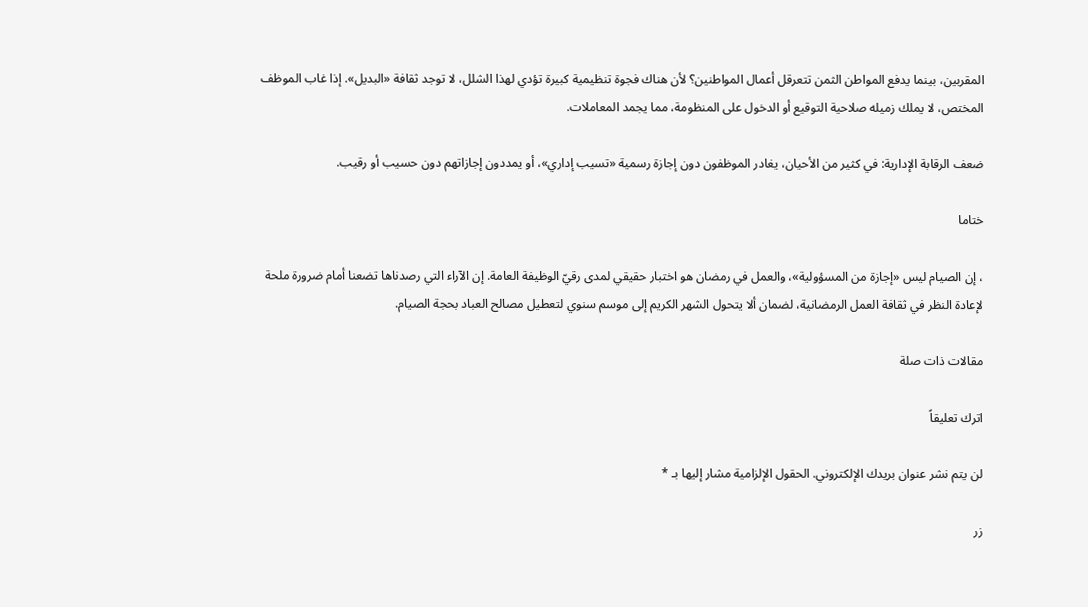المقربين، بينما يدفع المواطن الثمن تتعرقل أعمال المواطنين؟ لأن هناك فجوة تنظيمية كبيرة تؤدي لهذا الشلل، لا توجد ثقافة «البديل». إذا غاب الموظف المختص، لا يملك زميله صلاحية التوقيع أو الدخول على المنظومة، مما يجمد المعاملات.

ضعف الرقابة الإدارية: في كثير من الأحيان، يغادر الموظفون دون إجازة رسمية «تسيب إداري»، أو يمددون إجازاتهم دون حسيب أو رقيب.

ختاما

، إن الصيام ليس «إجازة من المسؤولية»، والعمل في رمضان هو اختبار حقيقي لمدى رقيّ الوظيفة العامة. إن الآراء التي رصدناها تضعنا أمام ضرورة ملحة لإعادة النظر في ثقافة العمل الرمضانية، لضمان ألا يتحول الشهر الكريم إلى موسم سنوي لتعطيل مصالح العباد بحجة الصيام.

مقالات ذات صلة

اترك تعليقاً

لن يتم نشر عنوان بريدك الإلكتروني. الحقول الإلزامية مشار إليها بـ *

زر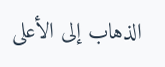الذهاب إلى الأعلى